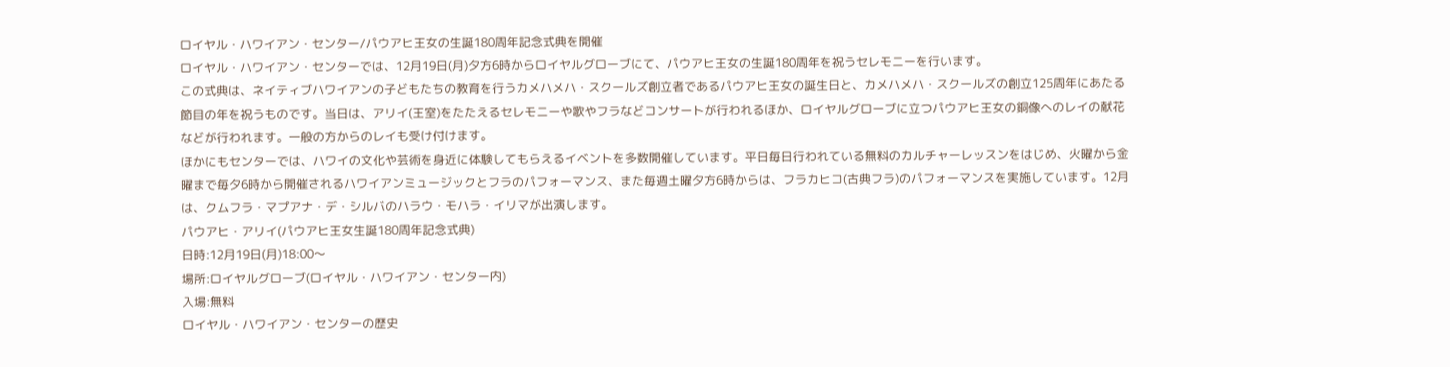ロイヤル・ハワイアン・センター/パウアヒ王女の生誕180周年記念式典を開催
ロイヤル・ハワイアン・センターでは、12月19日(月)夕方6時からロイヤルグローブにて、パウアヒ王女の生誕180周年を祝うセレモニーを行います。
この式典は、ネイティブハワイアンの子どもたちの教育を行うカメハメハ・スクールズ創立者であるパウアヒ王女の誕生日と、カメハメハ・スクールズの創立125周年にあたる節目の年を祝うものです。当日は、アリイ(王室)をたたえるセレモニーや歌やフラなどコンサートが行われるほか、ロイヤルグローブに立つパウアヒ王女の銅像へのレイの献花などが行われます。一般の方からのレイも受け付けます。
ほかにもセンターでは、ハワイの文化や芸術を身近に体験してもらえるイベントを多数開催しています。平日毎日行われている無料のカルチャーレッスンをはじめ、火曜から金曜まで毎夕6時から開催されるハワイアンミュージックとフラのパフォーマンス、また毎週土曜夕方6時からは、フラカヒコ(古典フラ)のパフォーマンスを実施しています。12月は、クムフラ・マプアナ・デ・シルバのハラウ・モハラ・イリマが出演します。
パウアヒ・アリイ(パウアヒ王女生誕180周年記念式典)
日時:12月19日(月)18:00〜
場所:ロイヤルグローブ(ロイヤル・ハワイアン・センター内)
入場:無料
ロイヤル・ハワイアン・センターの歴史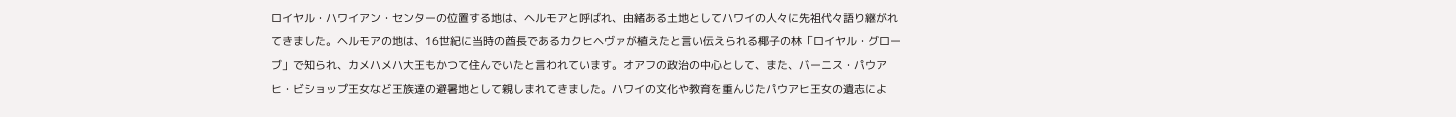ロイヤル・ハワイアン・センターの位置する地は、ヘルモアと呼ばれ、由緒ある土地としてハワイの人々に先祖代々語り継がれてきました。ヘルモアの地は、16世紀に当時の酋長であるカクヒヘヴァが植えたと言い伝えられる椰子の林「ロイヤル・グローブ」で知られ、カメハメハ大王もかつて住んでいたと言われています。オアフの政治の中心として、また、バーニス・パウアヒ・ビショップ王女など王族達の避暑地として親しまれてきました。ハワイの文化や教育を重んじたパウアヒ王女の遺志によ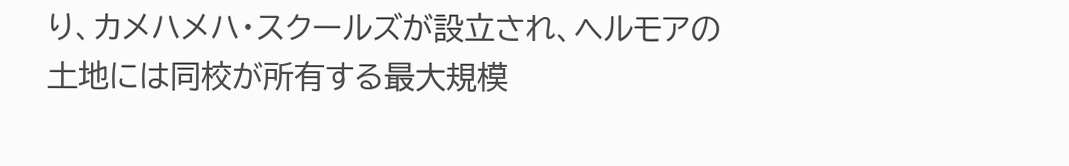り、カメハメハ・スクールズが設立され、ヘルモアの土地には同校が所有する最大規模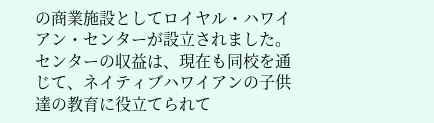の商業施設としてロイヤル・ハワイアン・センターが設立されました。センターの収益は、現在も同校を通じて、ネイティブハワイアンの子供達の教育に役立てられて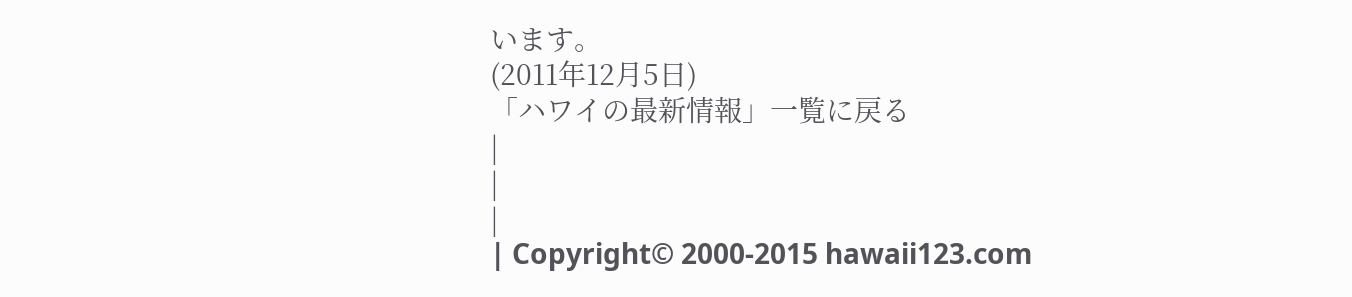います。
(2011年12月5日)
「ハワイの最新情報」一覧に戻る
|
|
|
| Copyright© 2000-2015 hawaii123.com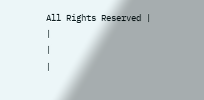All Rights Reserved |
|
|
|